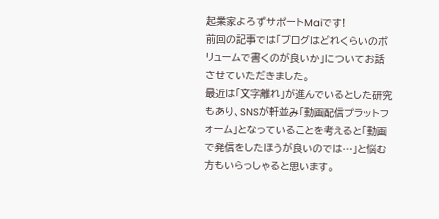起業家よろずサポートMaiです!
前回の記事では「ブログはどれくらいのボリュームで書くのが良いか」についてお話させていただきました。
最近は「文字離れ」が進んでいるとした研究もあり、SNSが軒並み「動画配信プラットフォーム」となっていることを考えると「動画で発信をしたほうが良いのでは…」と悩む方もいらっしゃると思います。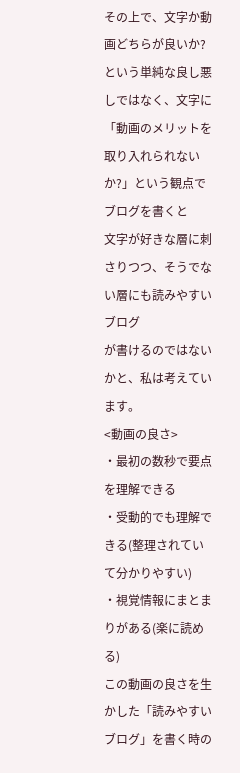その上で、文字か動画どちらが良いか?という単純な良し悪しではなく、文字に「動画のメリットを取り入れられないか?」という観点でブログを書くと
文字が好きな層に刺さりつつ、そうでない層にも読みやすいブログ
が書けるのではないかと、私は考えています。
<動画の良さ>
・最初の数秒で要点を理解できる
・受動的でも理解できる(整理されていて分かりやすい)
・視覚情報にまとまりがある(楽に読める)
この動画の良さを生かした「読みやすいブログ」を書く時の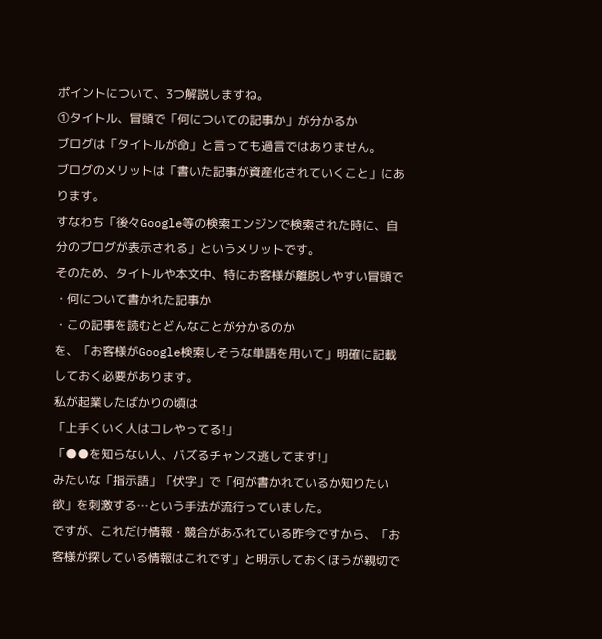ポイントについて、3つ解説しますね。
①タイトル、冒頭で「何についての記事か」が分かるか
ブログは「タイトルが命」と言っても過言ではありません。
ブログのメリットは「書いた記事が資産化されていくこと」にあります。
すなわち「後々Google等の検索エンジンで検索された時に、自分のブログが表示される」というメリットです。
そのため、タイトルや本文中、特にお客様が離脱しやすい冒頭で
・何について書かれた記事か
・この記事を読むとどんなことが分かるのか
を、「お客様がGoogle検索しそうな単語を用いて」明確に記載しておく必要があります。
私が起業したばかりの頃は
「上手くいく人はコレやってる!」
「●●を知らない人、バズるチャンス逃してます!」
みたいな「指示語」「伏字」で「何が書かれているか知りたい欲」を刺激する…という手法が流行っていました。
ですが、これだけ情報・競合があふれている昨今ですから、「お客様が探している情報はこれです」と明示しておくほうが親切で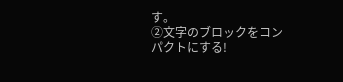す。
②文字のブロックをコンパクトにする!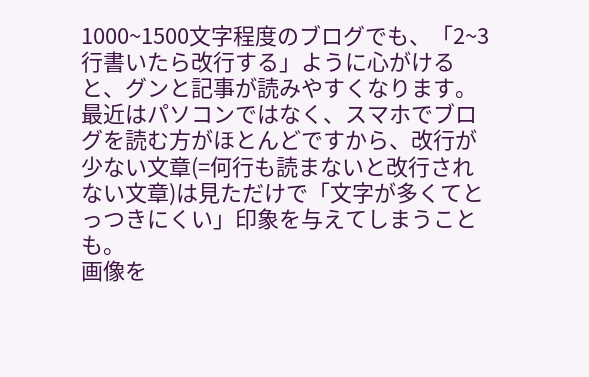1000~1500文字程度のブログでも、「2~3行書いたら改行する」ように心がけると、グンと記事が読みやすくなります。
最近はパソコンではなく、スマホでブログを読む方がほとんどですから、改行が少ない文章(=何行も読まないと改行されない文章)は見ただけで「文字が多くてとっつきにくい」印象を与えてしまうことも。
画像を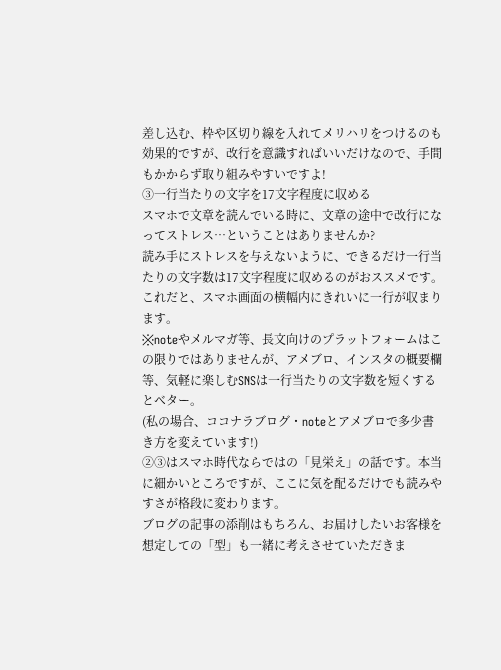差し込む、枠や区切り線を入れてメリハリをつけるのも効果的ですが、改行を意識すればいいだけなので、手間もかからず取り組みやすいですよ!
③一行当たりの文字を17文字程度に収める
スマホで文章を読んでいる時に、文章の途中で改行になってストレス…ということはありませんか?
読み手にストレスを与えないように、できるだけ一行当たりの文字数は17文字程度に収めるのがおススメです。
これだと、スマホ画面の横幅内にきれいに一行が収まります。
※noteやメルマガ等、長文向けのプラットフォームはこの限りではありませんが、アメブロ、インスタの概要欄等、気軽に楽しむSNSは一行当たりの文字数を短くするとベター。
(私の場合、ココナラブログ・noteとアメブロで多少書き方を変えています!)
②③はスマホ時代ならではの「見栄え」の話です。本当に細かいところですが、ここに気を配るだけでも読みやすさが格段に変わります。
ブログの記事の添削はもちろん、お届けしたいお客様を想定しての「型」も一緒に考えさせていただきま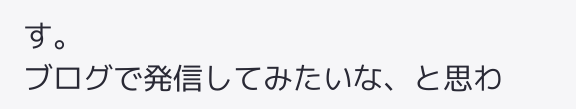す。
ブログで発信してみたいな、と思わ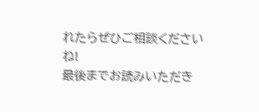れたらぜひご相談くださいね!
最後までお読みいただき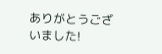ありがとうございました!